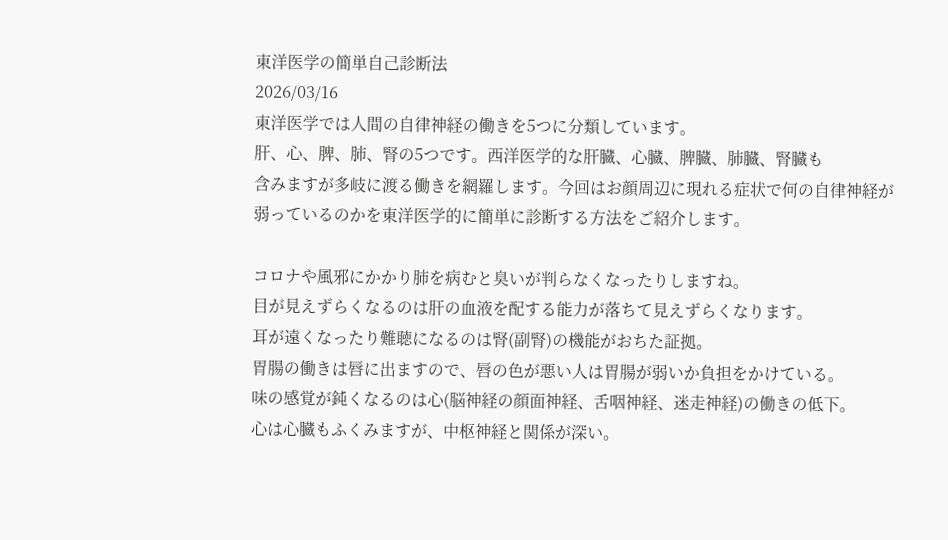東洋医学の簡単自己診断法
2026/03/16
東洋医学では人間の自律神経の働きを5つに分類しています。
肝、心、脾、肺、腎の5つです。西洋医学的な肝臓、心臓、脾臓、肺臓、腎臓も
含みますが多岐に渡る働きを網羅します。今回はお顔周辺に現れる症状で何の自律神経が
弱っているのかを東洋医学的に簡単に診断する方法をご紹介します。

コロナや風邪にかかり肺を病むと臭いが判らなくなったりしますね。
目が見えずらくなるのは肝の血液を配する能力が落ちて見えずらくなります。
耳が遠くなったり難聴になるのは腎(副腎)の機能がおちた証拠。
胃腸の働きは唇に出ますので、唇の色が悪い人は胃腸が弱いか負担をかけている。
味の感覚が鈍くなるのは心(脳神経の顔面神経、舌咽神経、迷走神経)の働きの低下。
心は心臓もふくみますが、中枢神経と関係が深い。